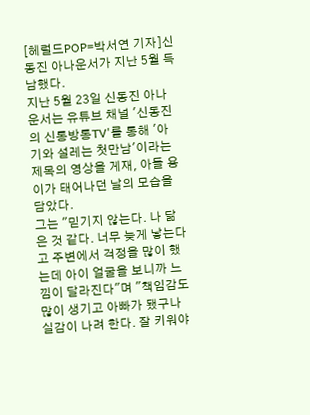[헤럴드POP=박서연 기자]신동진 아나운서가 지난 5월 득남했다.
지난 5월 23일 신동진 아나운서는 유튜브 채널 '신동진의 신통방통TV'를 통해 '아기와 설레는 첫만남'이라는 제목의 영상을 게재, 아들 용이가 태어나던 날의 모습을 담았다.
그는 "믿기지 않는다. 나 닮은 것 같다. 너무 늦게 낳는다고 주변에서 걱정을 많이 했는데 아이 얼굴을 보니까 느낌이 달라진다"며 "책임감도 많이 생기고 아빠가 됐구나 실감이 나려 한다. 잘 키워야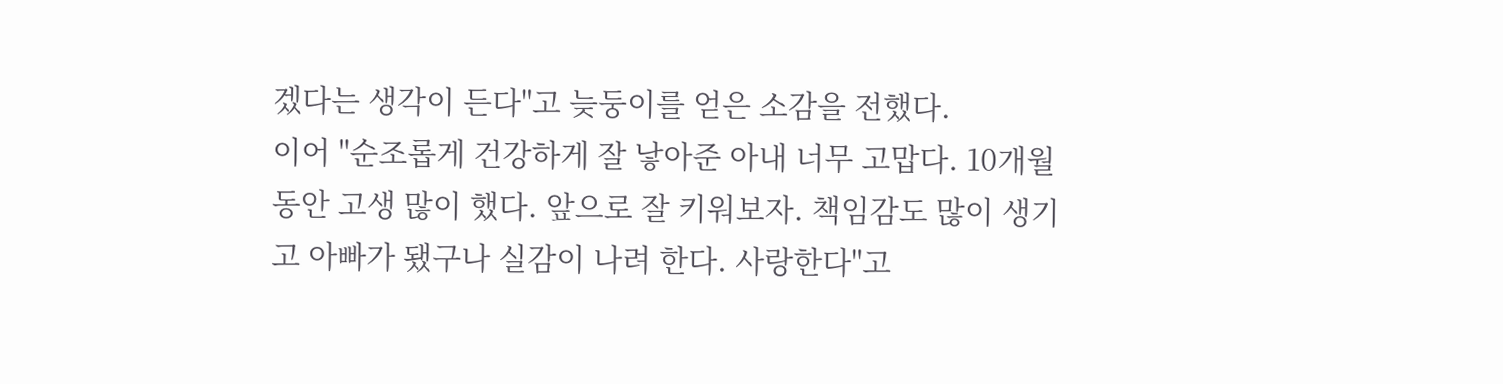겠다는 생각이 든다"고 늦둥이를 얻은 소감을 전했다.
이어 "순조롭게 건강하게 잘 낳아준 아내 너무 고맙다. 10개월 동안 고생 많이 했다. 앞으로 잘 키워보자. 책임감도 많이 생기고 아빠가 됐구나 실감이 나려 한다. 사랑한다"고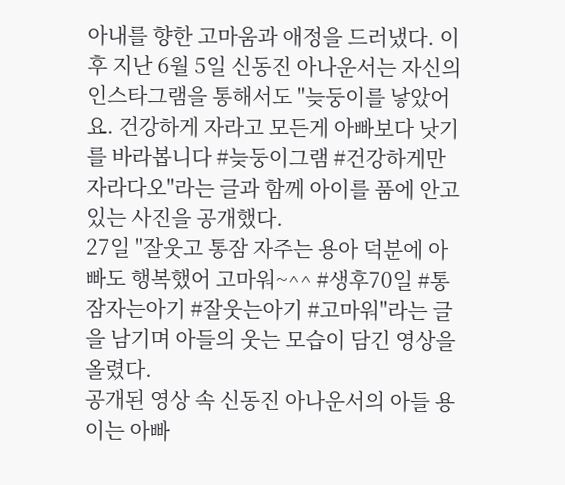아내를 향한 고마움과 애정을 드러냈다. 이후 지난 6월 5일 신동진 아나운서는 자신의 인스타그램을 통해서도 "늦둥이를 낳았어요. 건강하게 자라고 모든게 아빠보다 낫기를 바라봅니다 #늦둥이그램 #건강하게만자라다오"라는 글과 함께 아이를 품에 안고 있는 사진을 공개했다.
27일 "잘웃고 통잠 자주는 용아 덕분에 아빠도 행복했어 고마워~^^ #생후70일 #통잠자는아기 #잘웃는아기 #고마워"라는 글을 남기며 아들의 웃는 모습이 담긴 영상을 올렸다.
공개된 영상 속 신동진 아나운서의 아들 용이는 아빠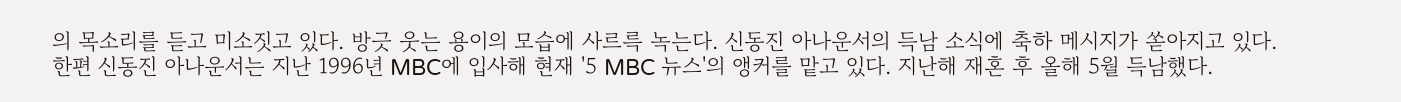의 목소리를 듣고 미소짓고 있다. 방긋 웃는 용이의 모습에 사르륵 녹는다. 신동진 아나운서의 득남 소식에 축하 메시지가 쏟아지고 있다.
한편 신동진 아나운서는 지난 1996년 MBC에 입사해 현재 '5 MBC 뉴스'의 앵커를 맡고 있다. 지난해 재혼 후 올해 5월 득남했다.